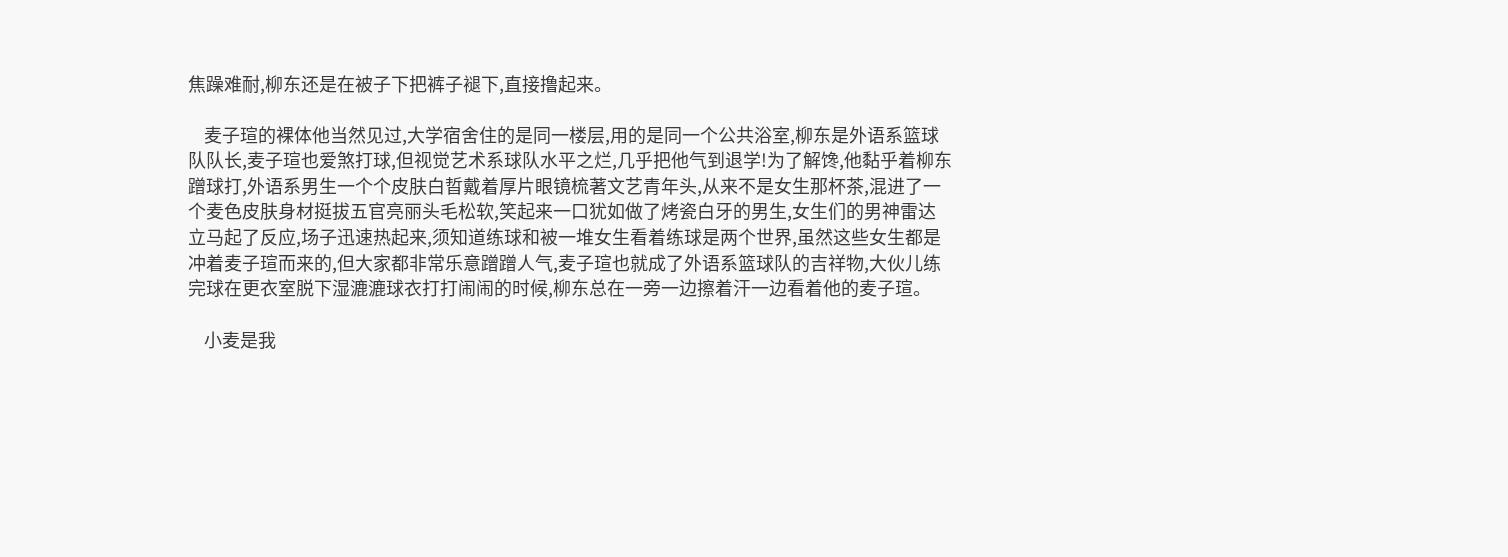焦躁难耐,柳东还是在被子下把裤子褪下,直接撸起来。

    麦子瑄的裸体他当然见过,大学宿舍住的是同一楼层,用的是同一个公共浴室,柳东是外语系篮球队队长,麦子瑄也爱煞打球,但视觉艺术系球队水平之烂,几乎把他气到退学!为了解馋,他黏乎着柳东蹭球打,外语系男生一个个皮肤白晢戴着厚片眼镜梳著文艺青年头,从来不是女生那杯茶,混进了一个麦色皮肤身材挺拔五官亮丽头毛松软,笑起来一口犹如做了烤瓷白牙的男生,女生们的男神雷达立马起了反应,场子迅速热起来,须知道练球和被一堆女生看着练球是两个世界,虽然这些女生都是冲着麦子瑄而来的,但大家都非常乐意蹭蹭人气,麦子瑄也就成了外语系篮球队的吉祥物,大伙儿练完球在更衣室脱下湿漉漉球衣打打闹闹的时候,柳东总在一旁一边擦着汗一边看着他的麦子瑄。

    小麦是我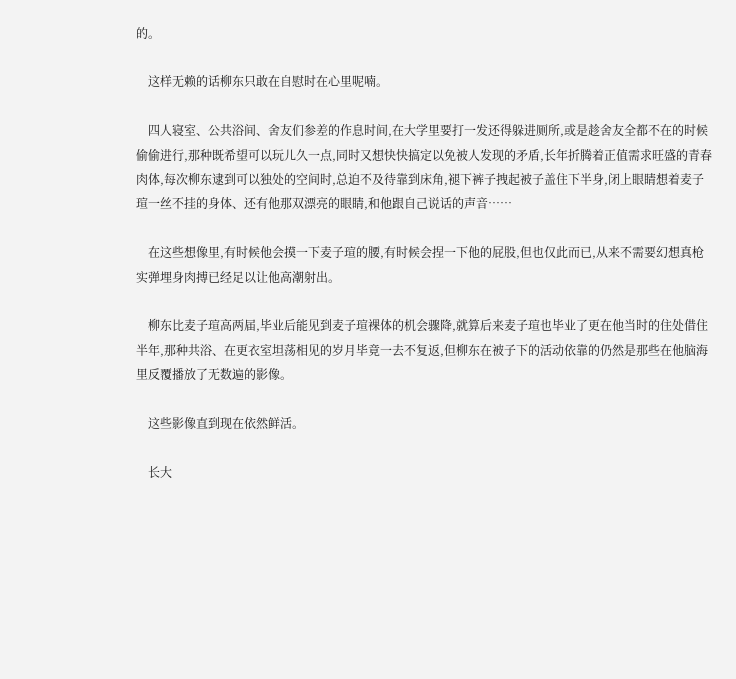的。

    这样无赖的话柳东只敢在自慰时在心里呢喃。

    四人寝室、公共浴间、舍友们参差的作息时间,在大学里要打一发还得躲进厕所,或是趁舍友全都不在的时候偷偷进行,那种既希望可以玩儿久一点,同时又想快快搞定以免被人发现的矛盾,长年折腾着正值需求旺盛的青春肉体,每次柳东逮到可以独处的空间时,总迫不及待靠到床角,褪下裤子拽起被子盖住下半身,闭上眼睛想着麦子瑄一丝不挂的身体、还有他那双漂亮的眼睛,和他跟自己说话的声音……

    在这些想像里,有时候他会摸一下麦子瑄的腰,有时候会捏一下他的屁股,但也仅此而已,从来不需要幻想真枪实弹埋身肉搏已经足以让他高潮射出。

    柳东比麦子瑄高两届,毕业后能见到麦子瑄裸体的机会骤降,就算后来麦子瑄也毕业了更在他当时的住处借住半年,那种共浴、在更衣室坦荡相见的岁月毕竟一去不复返,但柳东在被子下的活动依靠的仍然是那些在他脑海里反覆播放了无数遍的影像。

    这些影像直到现在依然鲜活。

    长大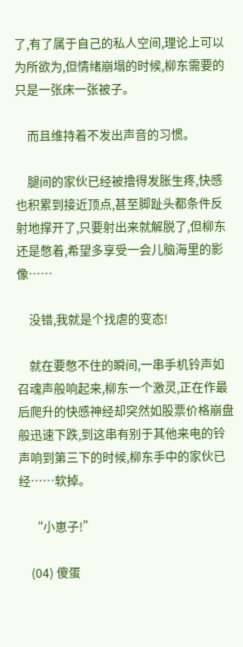了,有了属于自己的私人空间,理论上可以为所欲为,但情绪崩塌的时候,柳东需要的只是一张床一张被子。

    而且维持着不发出声音的习惯。

    腿间的家伙已经被撸得发胀生疼,快感也积累到接近顶点,甚至脚趾头都条件反射地撑开了,只要射出来就解脱了,但柳东还是憋着,希望多享受一会儿脑海里的影像……

    没错,我就是个找虐的变态!

    就在要憋不住的瞬间,一串手机铃声如召魂声般响起来,柳东一个激灵,正在作最后爬升的快感神经却突然如股票价格崩盘般迅速下跌,到这串有别于其他来电的铃声响到第三下的时候,柳东手中的家伙已经……软掉。

    “小崽子!”

    (04) 傻蛋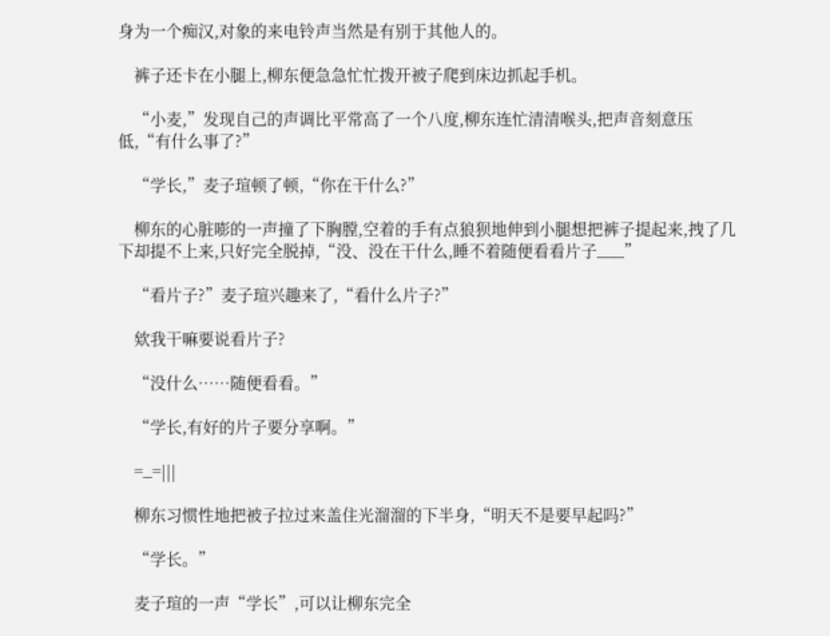身为一个痴汉,对象的来电铃声当然是有别于其他人的。

    裤子还卡在小腿上,柳东便急急忙忙拨开被子爬到床边抓起手机。

    “小麦,”发现自己的声调比平常高了一个八度,柳东连忙清清喉头,把声音刻意压低,“有什么事了?”

    “学长,”麦子瑄顿了顿,“你在干什么?”

    柳东的心脏嘭的一声撞了下胸膛,空着的手有点狼狈地伸到小腿想把裤子提起来,拽了几下却提不上来,只好完全脱掉,“没、没在干什么,睡不着随便看看片子___”

    “看片子?”麦子瑄兴趣来了,“看什么片子?”

    欸我干嘛要说看片子?

    “没什么……随便看看。”

    “学长,有好的片子要分享啊。”

    =_=|||

    柳东习惯性地把被子拉过来盖住光溜溜的下半身,“明天不是要早起吗?”

    “学长。”

    麦子瑄的一声“学长”,可以让柳东完全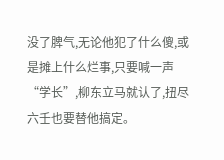没了脾气,无论他犯了什么傻,或是摊上什么烂事,只要喊一声“学长”,柳东立马就认了,扭尽六壬也要替他搞定。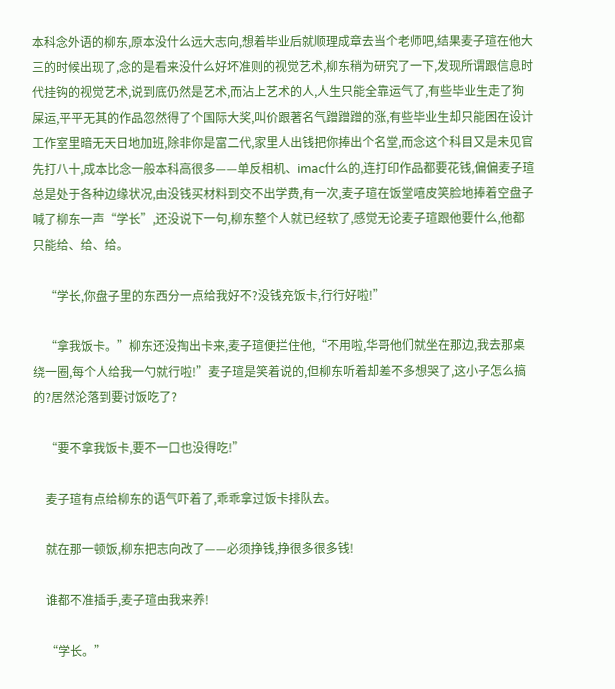本科念外语的柳东,原本没什么远大志向,想着毕业后就顺理成章去当个老师吧,结果麦子瑄在他大三的时候出现了,念的是看来没什么好坏准则的视觉艺术,柳东稍为研究了一下,发现所谓跟信息时代挂钩的视觉艺术,说到底仍然是艺术,而沾上艺术的人,人生只能全靠运气了,有些毕业生走了狗屎运,平平无其的作品忽然得了个国际大奖,叫价跟著名气蹭蹭蹭的涨,有些毕业生却只能困在设计工作室里暗无天日地加班,除非你是富二代,家里人出钱把你捧出个名堂,而念这个科目又是未见官先打八十,成本比念一般本科高很多——单反相机、imac什么的,连打印作品都要花钱,偏偏麦子瑄总是处于各种边缘状况,由没钱买材料到交不出学费,有一次,麦子瑄在饭堂嘻皮笑脸地捧着空盘子喊了柳东一声“学长”,还没说下一句,柳东整个人就已经软了,感觉无论麦子瑄跟他要什么,他都只能给、给、给。

    “学长,你盘子里的东西分一点给我好不?没钱充饭卡,行行好啦!”

    “拿我饭卡。”柳东还没掏出卡来,麦子瑄便拦住他,“不用啦,华哥他们就坐在那边,我去那桌绕一圈,每个人给我一勺就行啦!”麦子瑄是笑着说的,但柳东听着却差不多想哭了,这小子怎么搞的?居然沦落到要讨饭吃了?

    “要不拿我饭卡,要不一口也没得吃!”

    麦子瑄有点给柳东的语气吓着了,乖乖拿过饭卡排队去。

    就在那一顿饭,柳东把志向改了——必须挣钱,挣很多很多钱!

    谁都不准插手,麦子瑄由我来养!

    “学长。”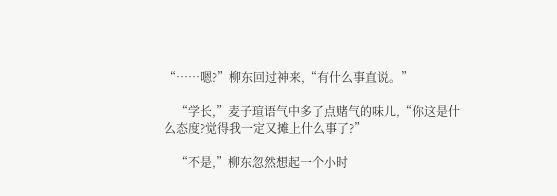“……嗯?”柳东回过神来,“有什么事直说。”

    “学长,”麦子瑄语气中多了点赌气的味儿,“你这是什么态度?觉得我一定又摊上什么事了?”

    “不是,”柳东忽然想起一个小时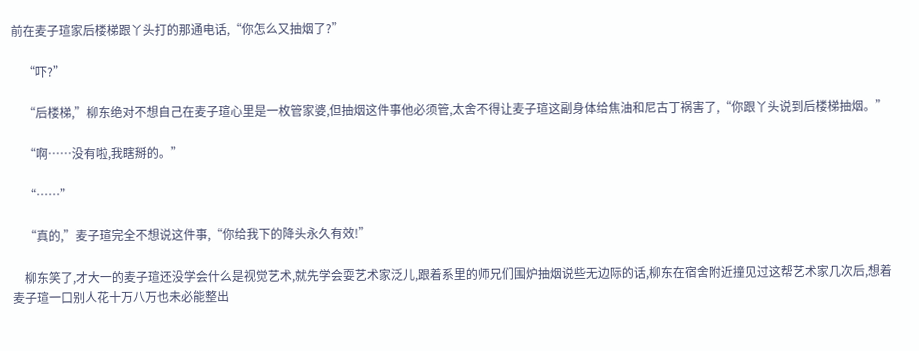前在麦子瑄家后楼梯跟丫头打的那通电话,“你怎么又抽烟了?”

    “吓?”

    “后楼梯,”柳东绝对不想自己在麦子瑄心里是一枚管家婆,但抽烟这件事他必须管,太舍不得让麦子瑄这副身体给焦油和尼古丁祸害了,“你跟丫头说到后楼梯抽烟。”

    “啊……没有啦,我瞎掰的。”

    “……”

    “真的,”麦子瑄完全不想说这件事,“你给我下的降头永久有效!”

    柳东笑了,才大一的麦子瑄还没学会什么是视觉艺术,就先学会耍艺术家泛儿,跟着系里的师兄们围炉抽烟说些无边际的话,柳东在宿舍附近撞见过这帮艺术家几次后,想着麦子瑄一口别人花十万八万也未必能整出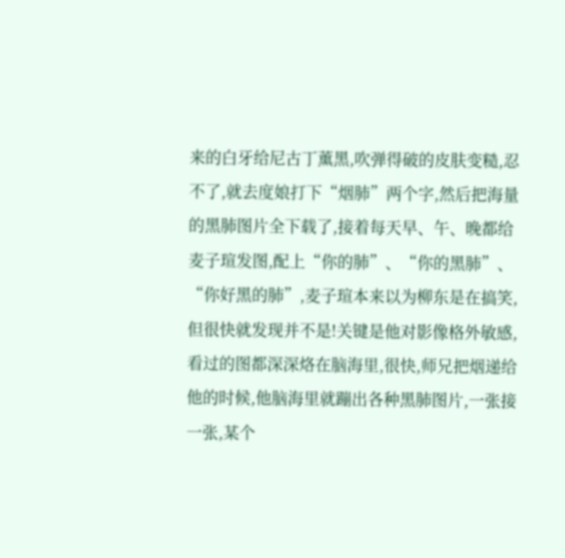来的白牙给尼古丁薰黑,吹弹得破的皮肤变糙,忍不了,就去度娘打下“烟肺”两个字,然后把海量的黑肺图片全下载了,接着每天早、午、晚都给麦子瑄发图,配上“你的肺”、“你的黑肺”、“你好黑的肺”,麦子瑄本来以为柳东是在搞笑,但很快就发现并不是!关键是他对影像格外敏感,看过的图都深深烙在脑海里,很快,师兄把烟递给他的时候,他脑海里就蹦出各种黑肺图片,一张接一张,某个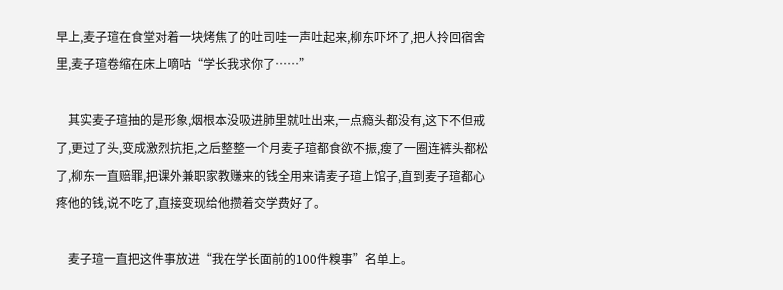早上,麦子瑄在食堂对着一块烤焦了的吐司哇一声吐起来,柳东吓坏了,把人拎回宿舍里,麦子瑄卷缩在床上嘀咕“学长我求你了……”

    其实麦子瑄抽的是形象,烟根本没吸进肺里就吐出来,一点瘾头都没有,这下不但戒了,更过了头,变成激烈抗拒,之后整整一个月麦子瑄都食欲不振,瘦了一圈连裤头都松了,柳东一直赔罪,把课外兼职家教赚来的钱全用来请麦子瑄上馆子,直到麦子瑄都心疼他的钱,说不吃了,直接变现给他攒着交学费好了。

    麦子瑄一直把这件事放进“我在学长面前的100件糗事”名单上。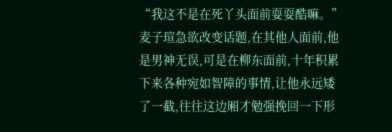“我这不是在死丫头面前耍耍酷嘛。”麦子瑄急欲改变话题,在其他人面前,他是男神无误,可是在柳东面前,十年积累下来各种宛如智障的事情,让他永远矮了一截,往往这边厢才勉强挽回一下形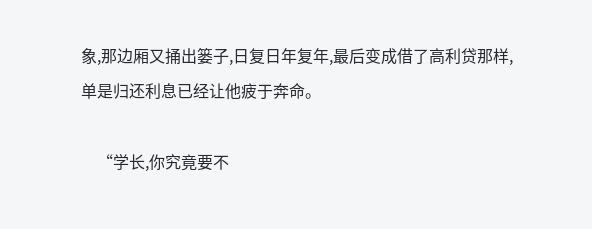象,那边厢又捅出篓子,日复日年复年,最后变成借了高利贷那样,单是归还利息已经让他疲于奔命。

    “学长,你究竟要不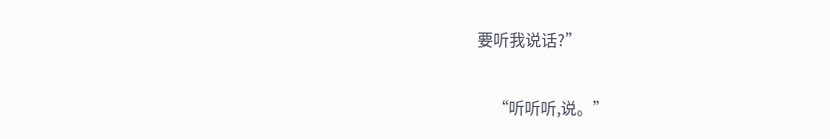要听我说话?”

    “听听听,说。”